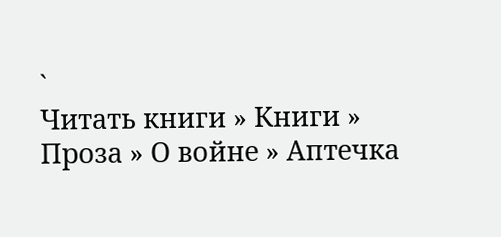`
Читать книги » Книги » Проза » О войне » Аптечка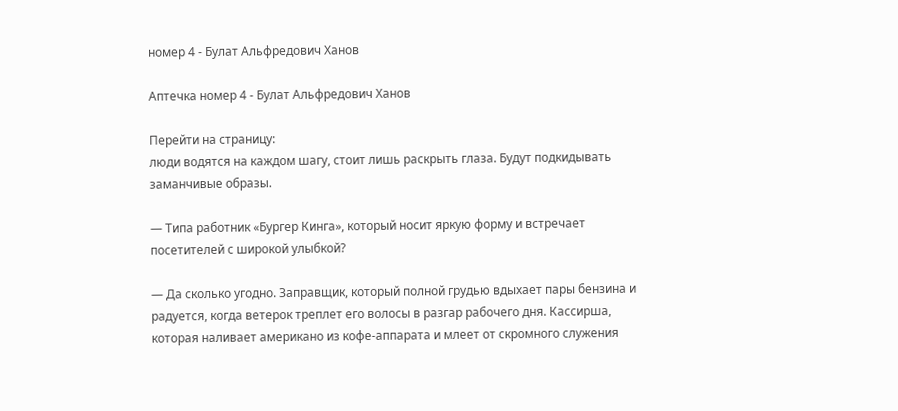номер 4 - Булат Альфредович Ханов

Аптечка номер 4 - Булат Альфредович Ханов

Перейти на страницу:
люди водятся на каждом шагу, стоит лишь раскрыть глаза. Будут подкидывать заманчивые образы.

— Типа работник «Бургер Кинга», который носит яркую форму и встречает посетителей с широкой улыбкой?

— Да сколько угодно. Заправщик, который полной грудью вдыхает пары бензина и радуется, когда ветерок треплет его волосы в разгар рабочего дня. Кассирша, которая наливает американо из кофе-аппарата и млеет от скромного служения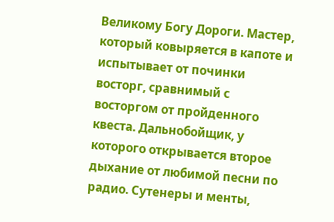Великому Богу Дороги. Мастер, который ковыряется в капоте и испытывает от починки восторг, сравнимый с восторгом от пройденного квеста. Дальнобойщик, у которого открывается второе дыхание от любимой песни по радио. Сутенеры и менты,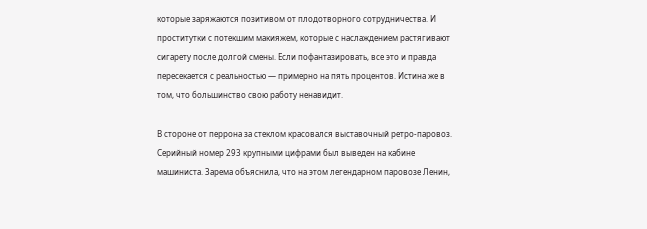которые заряжаются позитивом от плодотворного сотрудничества. И проститутки с потекшим макияжем, которые с наслаждением растягивают сигарету после долгой смены. Если пофантазировать, все это и правда пересекается с реальностью — примерно на пять процентов. Истина же в том, что большинство свою работу ненавидит.

В стороне от перрона за стеклом красовался выставочный ретро-паровоз. Серийный номер 293 крупными цифрами был выведен на кабине машиниста. Зарема объяснила, что на этом легендарном паровозе Ленин,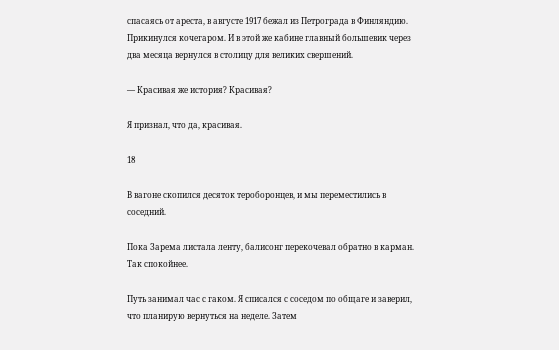спасаясь от ареста, в августе 1917 бежал из Петрограда в Финляндию. Прикинулся кочегаром. И в этой же кабине главный большевик через два месяца вернулся в столицу для великих свершений.

— Красивая же история? Красивая?

Я признал, что да, красивая.

18

В вагоне скопился десяток тероборонцев, и мы переместились в соседний.

Пока Зарема листала ленту, балисонг перекочевал обратно в карман. Так спокойнее.

Путь занимал час с гаком. Я списался с соседом по общаге и заверил, что планирую вернуться на неделе. Затем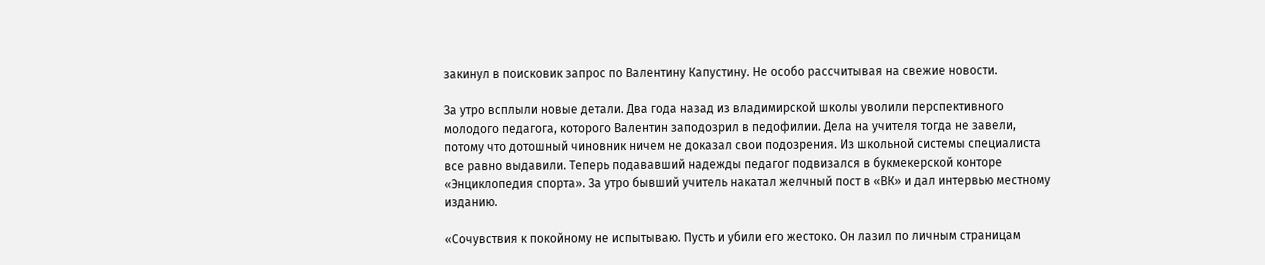закинул в поисковик запрос по Валентину Капустину. Не особо рассчитывая на свежие новости.

За утро всплыли новые детали. Два года назад из владимирской школы уволили перспективного молодого педагога, которого Валентин заподозрил в педофилии. Дела на учителя тогда не завели, потому что дотошный чиновник ничем не доказал свои подозрения. Из школьной системы специалиста все равно выдавили. Теперь подававший надежды педагог подвизался в букмекерской конторе «Энциклопедия спорта». За утро бывший учитель накатал желчный пост в «ВК» и дал интервью местному изданию.

«Сочувствия к покойному не испытываю. Пусть и убили его жестоко. Он лазил по личным страницам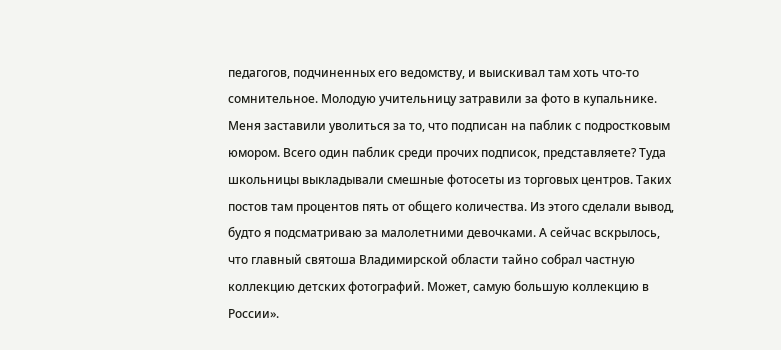педагогов, подчиненных его ведомству, и выискивал там хоть что-то сомнительное. Молодую учительницу затравили за фото в купальнике. Меня заставили уволиться за то, что подписан на паблик с подростковым юмором. Всего один паблик среди прочих подписок, представляете? Туда школьницы выкладывали смешные фотосеты из торговых центров. Таких постов там процентов пять от общего количества. Из этого сделали вывод, будто я подсматриваю за малолетними девочками. А сейчас вскрылось, что главный святоша Владимирской области тайно собрал частную коллекцию детских фотографий. Может, самую большую коллекцию в России».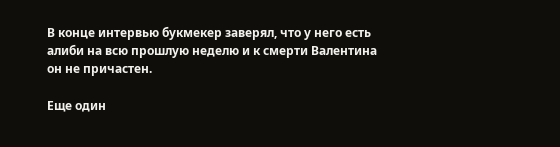В конце интервью букмекер заверял, что у него есть алиби на всю прошлую неделю и к смерти Валентина он не причастен.

Еще один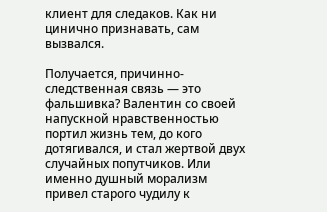клиент для следаков. Как ни цинично признавать, сам вызвался.

Получается, причинно- следственная связь — это фальшивка? Валентин со своей напускной нравственностью портил жизнь тем, до кого дотягивался, и стал жертвой двух случайных попутчиков. Или именно душный морализм привел старого чудилу к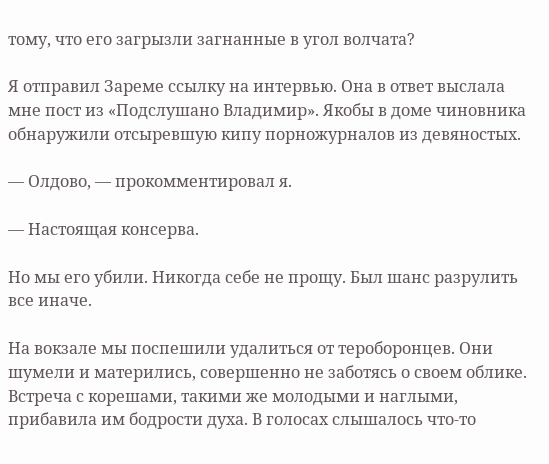тому, что его загрызли загнанные в угол волчата?

Я отправил Зареме ссылку на интервью. Она в ответ выслала мне пост из «Подслушано Владимир». Якобы в доме чиновника обнаружили отсыревшую кипу порножурналов из девяностых.

— Олдово, — прокомментировал я.

— Настоящая консерва.

Но мы его убили. Никогда себе не прощу. Был шанс разрулить все иначе.

На вокзале мы поспешили удалиться от тероборонцев. Они шумели и матерились, совершенно не заботясь о своем облике. Встреча с корешами, такими же молодыми и наглыми, прибавила им бодрости духа. В голосах слышалось что-то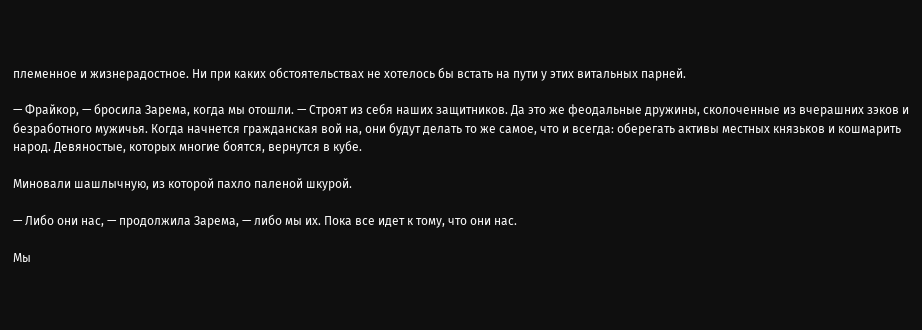племенное и жизнерадостное. Ни при каких обстоятельствах не хотелось бы встать на пути у этих витальных парней.

— Фрайкор, — бросила Зарема, когда мы отошли. — Строят из себя наших защитников. Да это же феодальные дружины, сколоченные из вчерашних зэков и безработного мужичья. Когда начнется гражданская вой на, они будут делать то же самое, что и всегда: оберегать активы местных князьков и кошмарить народ. Девяностые, которых многие боятся, вернутся в кубе.

Миновали шашлычную, из которой пахло паленой шкурой.

— Либо они нас, — продолжила Зарема, — либо мы их. Пока все идет к тому, что они нас.

Мы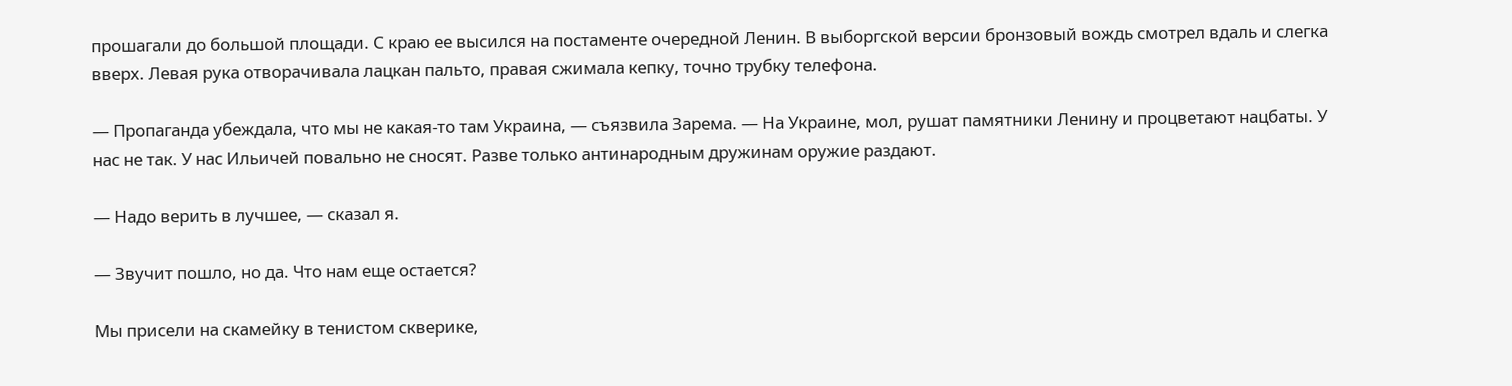прошагали до большой площади. С краю ее высился на постаменте очередной Ленин. В выборгской версии бронзовый вождь смотрел вдаль и слегка вверх. Левая рука отворачивала лацкан пальто, правая сжимала кепку, точно трубку телефона.

— Пропаганда убеждала, что мы не какая-то там Украина, — съязвила Зарема. — На Украине, мол, рушат памятники Ленину и процветают нацбаты. У нас не так. У нас Ильичей повально не сносят. Разве только антинародным дружинам оружие раздают.

— Надо верить в лучшее, — сказал я.

— Звучит пошло, но да. Что нам еще остается?

Мы присели на скамейку в тенистом скверике,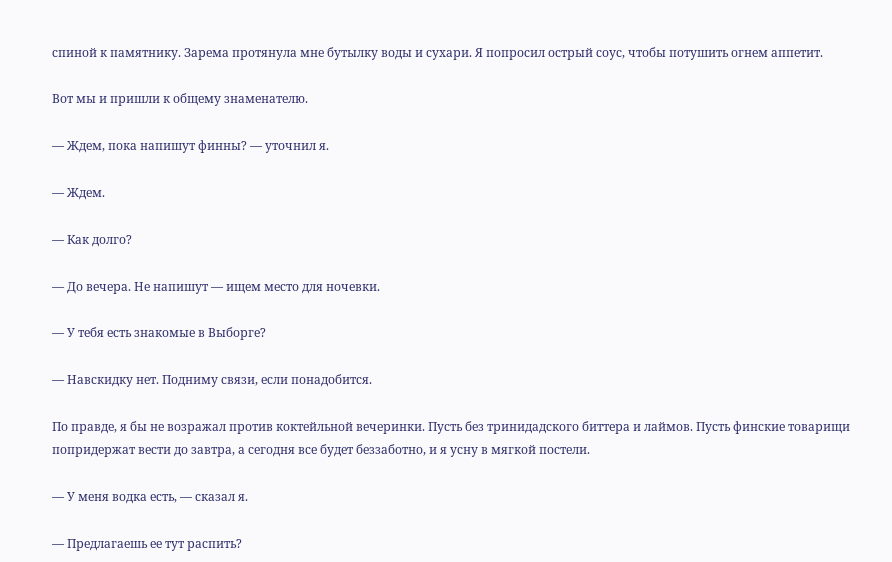спиной к памятнику. Зарема протянула мне бутылку воды и сухари. Я попросил острый соус, чтобы потушить огнем аппетит.

Вот мы и пришли к общему знаменателю.

— Ждем, пока напишут финны? — уточнил я.

— Ждем.

— Как долго?

— До вечера. Не напишут — ищем место для ночевки.

— У тебя есть знакомые в Выборге?

— Навскидку нет. Подниму связи, если понадобится.

По правде, я бы не возражал против коктейльной вечеринки. Пусть без тринидадского биттера и лаймов. Пусть финские товарищи попридержат вести до завтра, а сегодня все будет беззаботно, и я усну в мягкой постели.

— У меня водка есть, — сказал я.

— Предлагаешь ее тут распить?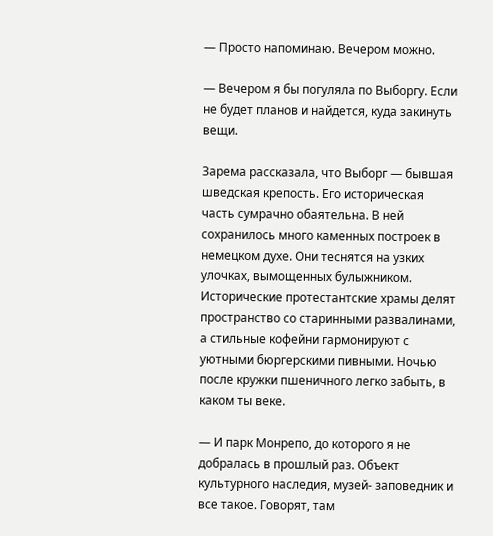— Просто напоминаю. Вечером можно.

— Вечером я бы погуляла по Выборгу. Если не будет планов и найдется, куда закинуть вещи.

Зарема рассказала, что Выборг — бывшая шведская крепость. Его историческая часть сумрачно обаятельна. В ней сохранилось много каменных построек в немецком духе. Они теснятся на узких улочках, вымощенных булыжником. Исторические протестантские храмы делят пространство со старинными развалинами, а стильные кофейни гармонируют с уютными бюргерскими пивными. Ночью после кружки пшеничного легко забыть, в каком ты веке.

— И парк Монрепо, до которого я не добралась в прошлый раз. Объект культурного наследия, музей- заповедник и все такое. Говорят, там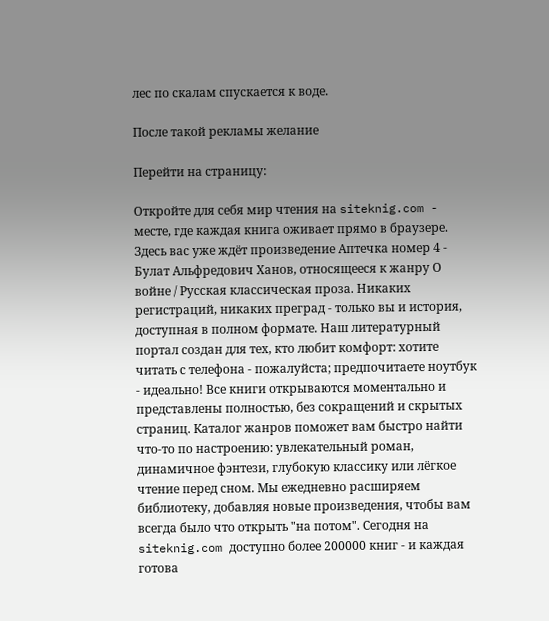лес по скалам спускается к воде.

После такой рекламы желание

Перейти на страницу:

Откройте для себя мир чтения на siteknig.com - месте, где каждая книга оживает прямо в браузере. Здесь вас уже ждёт произведение Аптечка номер 4 - Булат Альфредович Ханов, относящееся к жанру О войне / Русская классическая проза. Никаких регистраций, никаких преград - только вы и история, доступная в полном формате. Наш литературный портал создан для тех, кто любит комфорт: хотите читать с телефона - пожалуйста; предпочитаете ноутбук - идеально! Все книги открываются моментально и представлены полностью, без сокращений и скрытых страниц. Каталог жанров поможет вам быстро найти что-то по настроению: увлекательный роман, динамичное фэнтези, глубокую классику или лёгкое чтение перед сном. Мы ежедневно расширяем библиотеку, добавляя новые произведения, чтобы вам всегда было что открыть "на потом". Сегодня на siteknig.com доступно более 200000 книг - и каждая готова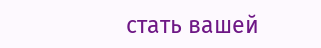стать вашей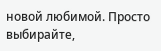новой любимой. Просто выбирайте,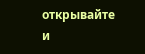открывайте и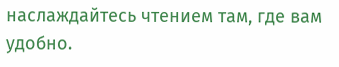наслаждайтесь чтением там, где вам удобно.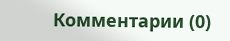Комментарии (0)